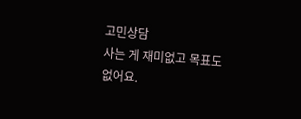고민상담
사는 게 재미없고 목표도 없어요.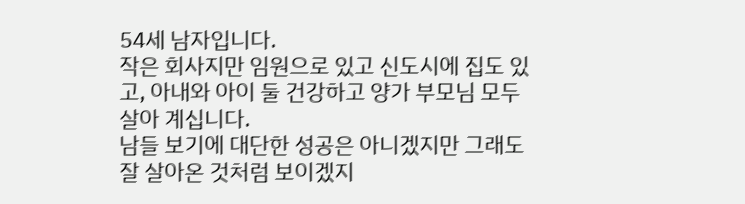54세 남자입니다.
작은 회사지만 임원으로 있고 신도시에 집도 있고, 아내와 아이 둘 건강하고 양가 부모님 모두 살아 계십니다.
남들 보기에 대단한 성공은 아니겠지만 그래도 잘 살아온 것처럼 보이겠지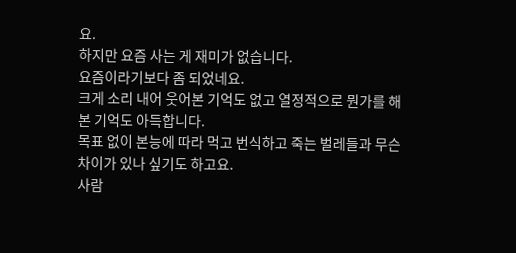요.
하지만 요즘 사는 게 재미가 없습니다.
요즘이라기보다 좀 되었네요.
크게 소리 내어 웃어본 기억도 없고 열정적으로 뭔가를 해 본 기억도 아득합니다.
목표 없이 본능에 따라 먹고 번식하고 죽는 벌레들과 무슨 차이가 있나 싶기도 하고요.
사람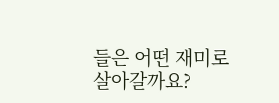들은 어떤 재미로 살아갈까요?